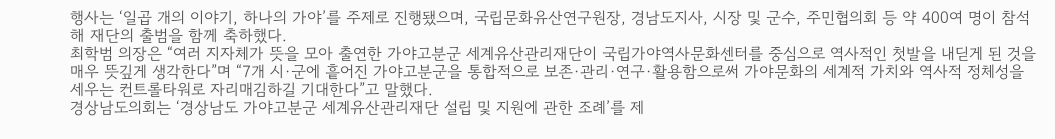행사는 ‘일곱 개의 이야기, 하나의 가야’를 주제로 진행됐으며, 국립문화유산연구원장, 경남도지사, 시장 및 군수, 주민협의회 등 약 400여 명이 참석해 재단의 출범을 함께 축하했다.
최학범 의장은 “여러 지자체가 뜻을 모아 출연한 가야고분군 세계유산관리재단이 국립가야역사문화센터를 중심으로 역사적인 첫발을 내딛게 된 것을 매우 뜻깊게 생각한다”며 “7개 시·군에 흩어진 가야고분군을 통합적으로 보존·관리·연구·활용함으로써 가야문화의 세계적 가치와 역사적 정체성을 세우는 컨트롤타워로 자리매김하길 기대한다”고 말했다.
경상남도의회는 ‘경상남도 가야고분군 세계유산관리재단 설립 및 지원에 관한 조례’를 제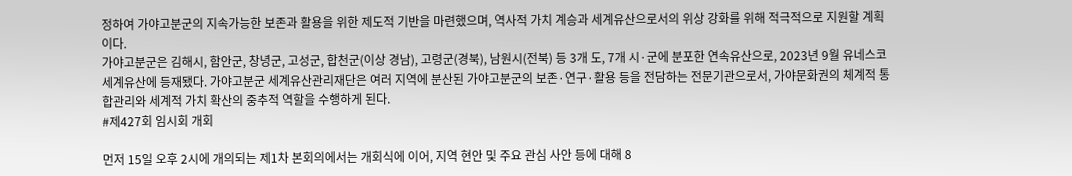정하여 가야고분군의 지속가능한 보존과 활용을 위한 제도적 기반을 마련했으며, 역사적 가치 계승과 세계유산으로서의 위상 강화를 위해 적극적으로 지원할 계획이다.
가야고분군은 김해시, 함안군, 창녕군, 고성군, 합천군(이상 경남), 고령군(경북), 남원시(전북) 등 3개 도, 7개 시·군에 분포한 연속유산으로, 2023년 9월 유네스코 세계유산에 등재됐다. 가야고분군 세계유산관리재단은 여러 지역에 분산된 가야고분군의 보존·연구·활용 등을 전담하는 전문기관으로서, 가야문화권의 체계적 통합관리와 세계적 가치 확산의 중추적 역할을 수행하게 된다.
#제427회 임시회 개회

먼저 15일 오후 2시에 개의되는 제1차 본회의에서는 개회식에 이어, 지역 현안 및 주요 관심 사안 등에 대해 8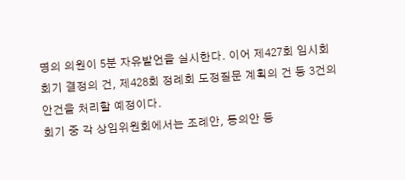명의 의원이 5분 자유발언을 실시한다. 이어 제427회 임시회 회기 결정의 건, 제428회 정례회 도정질문 계획의 건 등 3건의 안건을 처리할 예정이다.
회기 중 각 상임위원회에서는 조례안, 동의안 등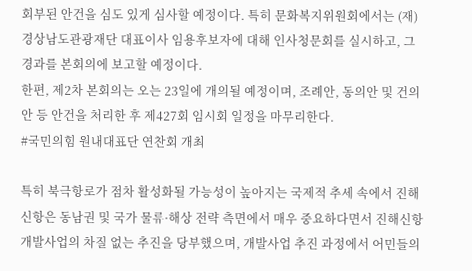회부된 안건을 심도 있게 심사할 예정이다. 특히 문화복지위원회에서는 (재)경상남도관광재단 대표이사 임용후보자에 대해 인사청문회를 실시하고, 그 경과를 본회의에 보고할 예정이다.
한편, 제2차 본회의는 오는 23일에 개의될 예정이며, 조례안, 동의안 및 건의안 등 안건을 처리한 후 제427회 임시회 일정을 마무리한다.
#국민의힘 원내대표단 연찬회 개최

특히 북극항로가 점차 활성화될 가능성이 높아지는 국제적 추세 속에서 진해신항은 동남권 및 국가 물류·해상 전략 측면에서 매우 중요하다면서 진해신항 개발사업의 차질 없는 추진을 당부했으며, 개발사업 추진 과정에서 어민들의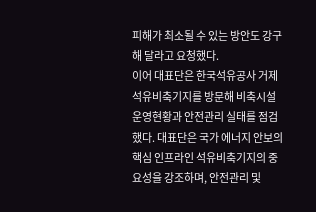피해가 최소될 수 있는 방안도 강구해 달라고 요청했다.
이어 대표단은 한국석유공사 거제석유비축기지를 방문해 비축시설 운영현황과 안전관리 실태를 점검했다. 대표단은 국가 에너지 안보의 핵심 인프라인 석유비축기지의 중요성을 강조하며, 안전관리 및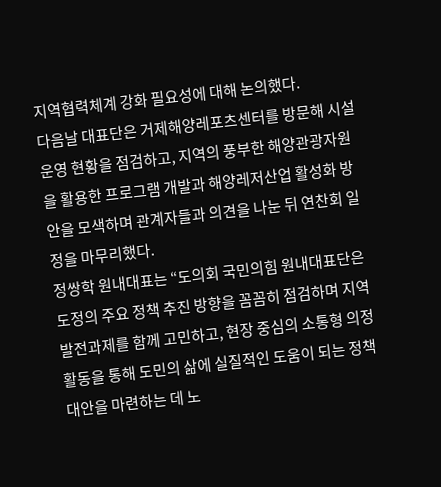지역협력체계 강화 필요성에 대해 논의했다.
다음날 대표단은 거제해양레포츠센터를 방문해 시설 운영 현황을 점검하고, 지역의 풍부한 해양관광자원을 활용한 프로그램 개발과 해양레저산업 활성화 방안을 모색하며 관계자들과 의견을 나눈 뒤 연찬회 일정을 마무리했다.
정쌍학 원내대표는 “도의회 국민의힘 원내대표단은 도정의 주요 정책 추진 방향을 꼼꼼히 점검하며 지역 발전과제를 함께 고민하고, 현장 중심의 소통형 의정활동을 통해 도민의 삶에 실질적인 도움이 되는 정책 대안을 마련하는 데 노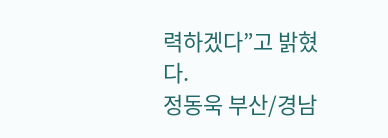력하겠다”고 밝혔다.
정동욱 부산/경남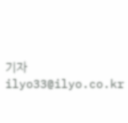기자 ilyo33@ilyo.co.kr